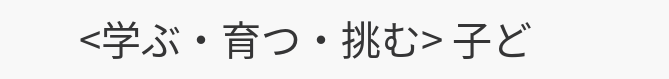<学ぶ・育つ・挑む> 子ど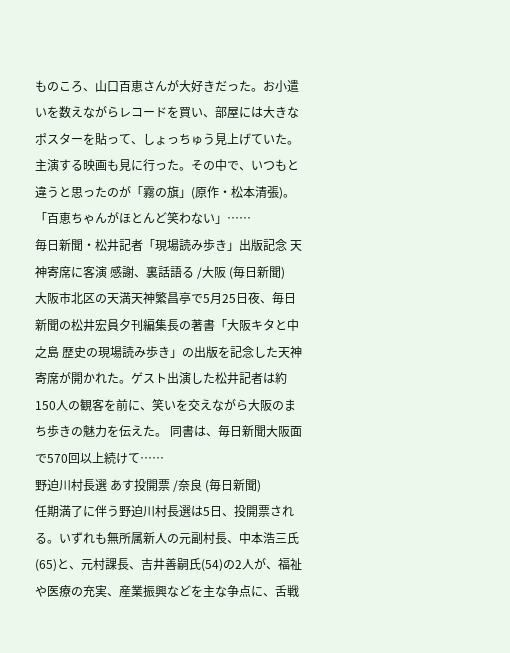ものころ、山口百恵さんが大好きだった。お小遣いを数えながらレコードを買い、部屋には大きなポスターを貼って、しょっちゅう見上げていた。主演する映画も見に行った。その中で、いつもと違うと思ったのが「霧の旗」(原作・松本清張)。「百恵ちゃんがほとんど笑わない」……
毎日新聞・松井記者「現場読み歩き」出版記念 天神寄席に客演 感謝、裏話語る /大阪 (毎日新聞)
大阪市北区の天満天神繁昌亭で5月25日夜、毎日新聞の松井宏員夕刊編集長の著書「大阪キタと中之島 歴史の現場読み歩き」の出版を記念した天神寄席が開かれた。ゲスト出演した松井記者は約150人の観客を前に、笑いを交えながら大阪のまち歩きの魅力を伝えた。 同書は、毎日新聞大阪面で570回以上続けて……
野迫川村長選 あす投開票 /奈良 (毎日新聞)
任期満了に伴う野迫川村長選は5日、投開票される。いずれも無所属新人の元副村長、中本浩三氏(65)と、元村課長、吉井善嗣氏(54)の2人が、福祉や医療の充実、産業振興などを主な争点に、舌戦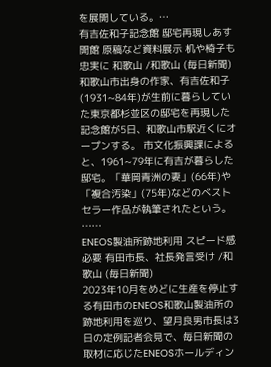を展開している。…
有吉佐和子記念館 邸宅再現しあす開館 原稿など資料展示 机や椅子も忠実に 和歌山 /和歌山 (毎日新聞)
和歌山市出身の作家、有吉佐和子(1931~84年)が生前に暮らしていた東京都杉並区の邸宅を再現した記念館が5日、和歌山市駅近くにオープンする。 市文化振興課によると、1961~79年に有吉が暮らした邸宅。「華岡青洲の妻」(66年)や「複合汚染」(75年)などのベストセラー作品が執筆されたという。 ……
ENEOS製油所跡地利用 スピード感必要 有田市長、社長発言受け /和歌山 (毎日新聞)
2023年10月をめどに生産を停止する有田市のENEOS和歌山製油所の跡地利用を巡り、望月良男市長は3日の定例記者会見で、毎日新聞の取材に応じたENEOSホールディン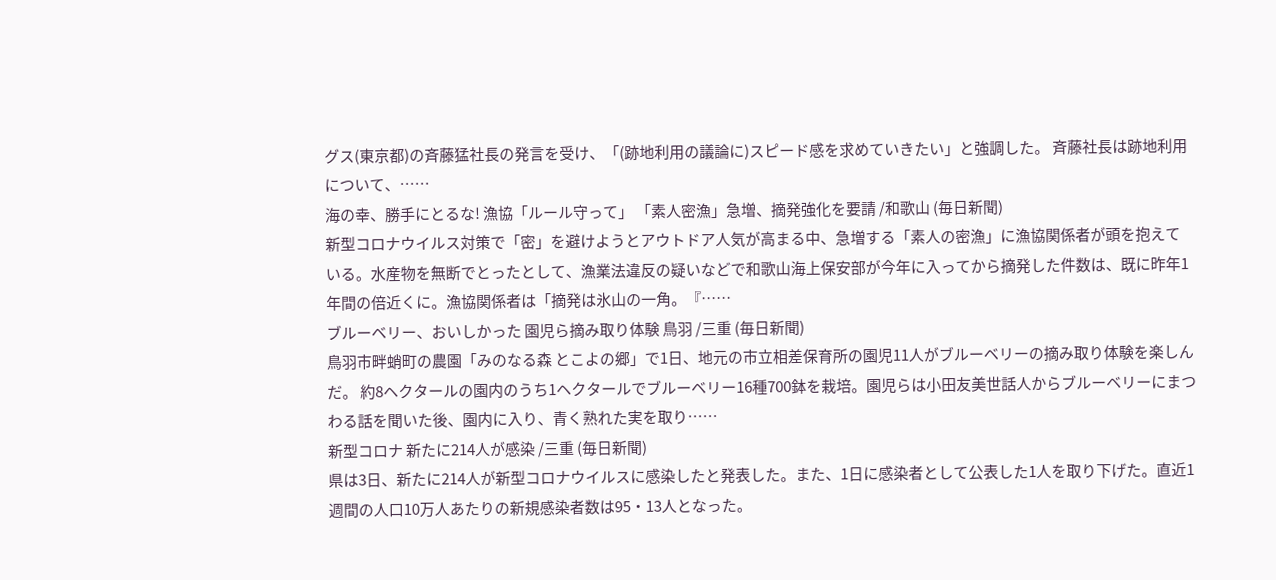グス(東京都)の斉藤猛社長の発言を受け、「(跡地利用の議論に)スピード感を求めていきたい」と強調した。 斉藤社長は跡地利用について、……
海の幸、勝手にとるな! 漁協「ルール守って」 「素人密漁」急増、摘発強化を要請 /和歌山 (毎日新聞)
新型コロナウイルス対策で「密」を避けようとアウトドア人気が高まる中、急増する「素人の密漁」に漁協関係者が頭を抱えている。水産物を無断でとったとして、漁業法違反の疑いなどで和歌山海上保安部が今年に入ってから摘発した件数は、既に昨年1年間の倍近くに。漁協関係者は「摘発は氷山の一角。『……
ブルーベリー、おいしかった 園児ら摘み取り体験 鳥羽 /三重 (毎日新聞)
鳥羽市畔蛸町の農園「みのなる森 とこよの郷」で1日、地元の市立相差保育所の園児11人がブルーベリーの摘み取り体験を楽しんだ。 約8ヘクタールの園内のうち1ヘクタールでブルーベリー16種700鉢を栽培。園児らは小田友美世話人からブルーベリーにまつわる話を聞いた後、園内に入り、青く熟れた実を取り……
新型コロナ 新たに214人が感染 /三重 (毎日新聞)
県は3日、新たに214人が新型コロナウイルスに感染したと発表した。また、1日に感染者として公表した1人を取り下げた。直近1週間の人口10万人あたりの新規感染者数は95・13人となった。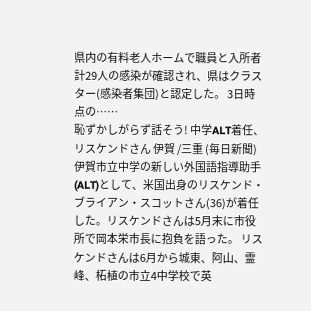県内の有料老人ホームで職員と入所者計29人の感染が確認され、県はクラスター(感染者集団)と認定した。 3日時点の……
恥ずかしがらず話そう! 中学ALT着任、リスケンドさん 伊賀 /三重 (毎日新聞)
伊賀市立中学の新しい外国語指導助手(ALT)として、米国出身のリスケンド・ブライアン・スコットさん(36)が着任した。リスケンドさんは5月末に市役所で岡本栄市長に抱負を語った。 リスケンドさんは6月から城東、阿山、霊峰、柘植の市立4中学校で英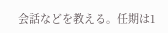会話などを教える。任期は1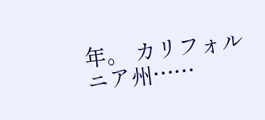年。 カリフォルニア州……